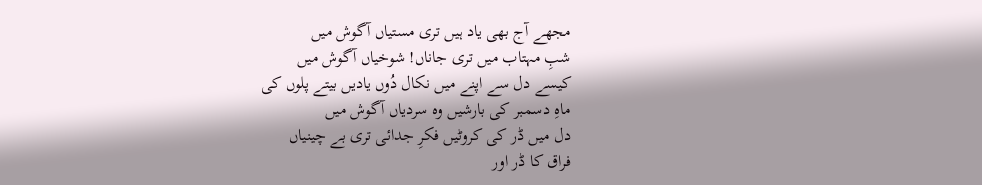مجھے آج بھی یاد ہیں تری مستیاں آگوش میں
شبِ مہتاب میں تری جاناں! شوخیاں آگوش میں
کیسے دل سے اپنے میں نکال دُوں یادیں بیتے پلوں کی
ماہِ دسمبر کی بارشیں وہ سردیاں آگوش میں
دل میں ڈر کی کروٹیں فکرِ جدائی تری بے چینیاں
فراق کا ڈر اور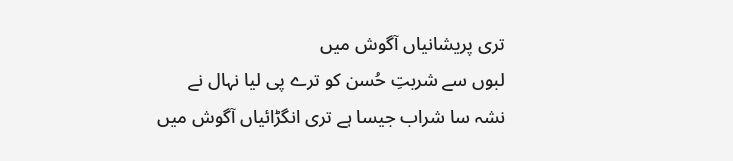تری پریشانیاں آگوش میں
لبوں سے شربتِ حُسن کو ترے پی لیا نہال نے
نشہ سا شراب جیسا ہے تری انگڑائیاں آگوش میں